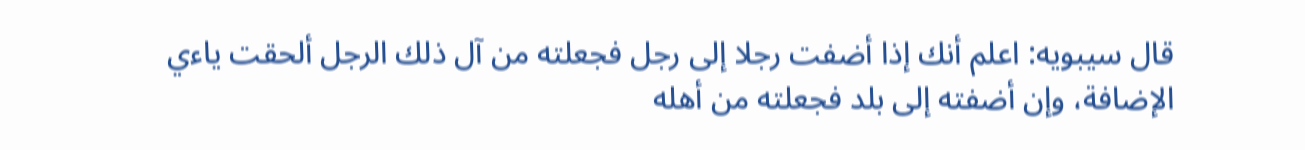قال سيبويه: اعلم أنك إذا أضفت رجلا إلى رجل فجعلته من آل ذلك الرجل ألحقت ياءي الإضافة، وإن أضفته إلى بلد فجعلته من أهله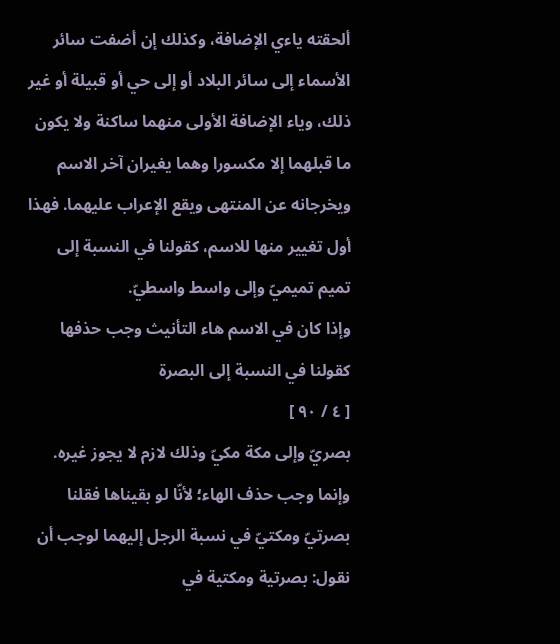ألحقته ياءي الإضافة، وكذلك إن أضفت سائر الأسماء إلى سائر البلاد أو إلى حي أو قبيلة أو غير ذلك، وياء الإضافة الأولى منهما ساكنة ولا يكون ما قبلهما إلا مكسورا وهما يغيران آخر الاسم ويخرجانه عن المنتهى ويقع الإعراب عليهما. فهذا أول تغيير منها للاسم، كقولنا في النسبة إلى تميم تميميّ وإلى واسط واسطيّ.
وإذا كان في الاسم هاء التأنيث وجب حذفها كقولنا في النسبة إلى البصرة
[ ٤ / ٩٠ ]
بصريّ وإلى مكة مكيّ وذلك لازم لا يجوز غيره. وإنما وجب حذف الهاء؛ لأنّا لو بقيناها فقلنا بصرتيّ ومكتيّ في نسبة الرجل إليهما لوجب أن نقول: بصرتية ومكتية في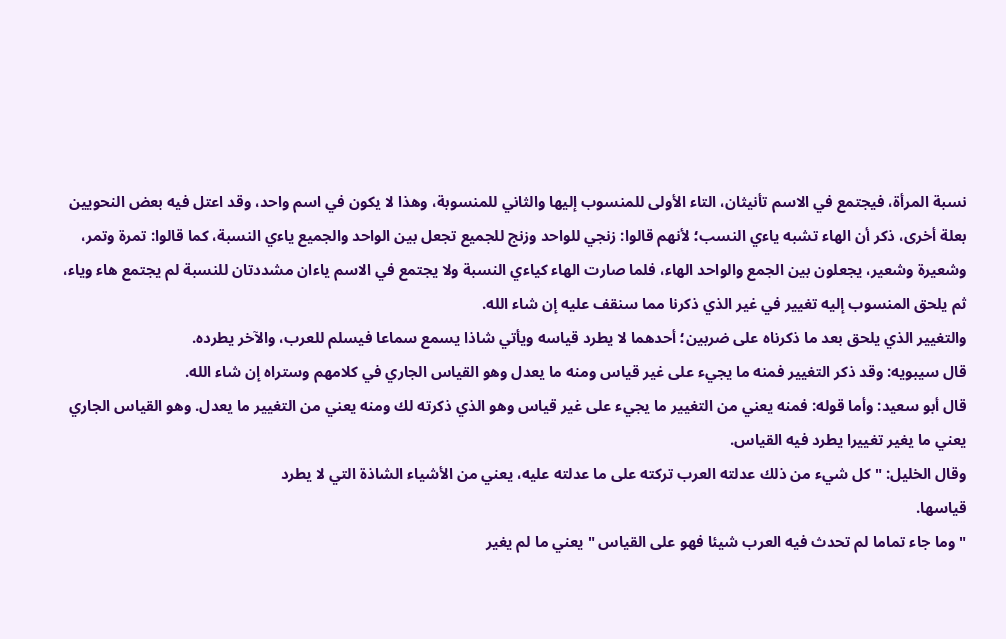نسبة المرأة، فيجتمع في الاسم تأنيثان، التاء الأولى للمنسوب إليها والثاني للمنسوبة، وهذا لا يكون في اسم واحد، وقد اعتل فيه بعض النحويين بعلة أخرى، ذكر أن الهاء تشبه ياءي النسب؛ لأنهم قالوا: زنجي للواحد وزنج للجميع تجعل بين الواحد والجميع ياءي النسبة، كما قالوا: تمرة وتمر، وشعيرة وشعير، يجعلون بين الجمع والواحد الهاء، فلما صارت الهاء كياءي النسبة ولا يجتمع في الاسم ياءان مشددتان للنسبة لم يجتمع هاء وياء، ثم يلحق المنسوب إليه تغيير في غير الذي ذكرنا مما سنقف عليه إن شاء الله.
والتغيير الذي يلحق بعد ما ذكرناه على ضربين؛ أحدهما لا يطرد قياسه ويأتي شاذا يسمع سماعا فيسلم للعرب، والآخر يطرده.
قال سيبويه: وقد ذكر التغيير فمنه ما يجيء على غير قياس ومنه ما يعدل وهو القياس الجاري في كلامهم وستراه إن شاء الله.
قال أبو سعيد: وأما قوله: فمنه يعني من التغيير ما يجيء على غير قياس وهو الذي ذكرته لك ومنه يعني من التغيير ما يعدل. وهو القياس الجاري يعني ما يغير تغييرا يطرد فيه القياس.
وقال الخليل: " كل شيء من ذلك عدلته العرب تركته على ما عدلته عليه، يعني من الأشياء الشاذة التي لا يطرد
قياسها.
" وما جاء تماما لم تحدث فيه العرب شيئا فهو على القياس " يعني ما لم يغير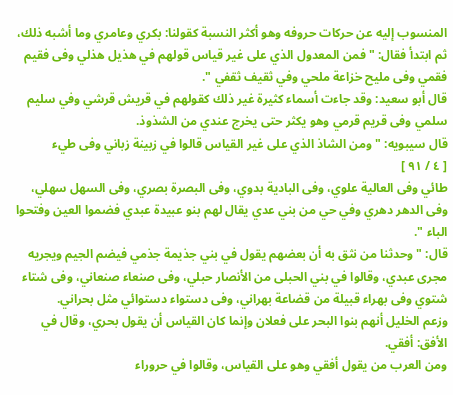المنسوب إليه عن حركات حروفه وهو أكثر النسبة كقولنا: بكري وعامري وما أشبه ذلك، ثم ابتدأ فقال: " فمن المعدول الذي على غير قياس قولهم في هذيل هذلي وفى فقيم فقمي وفى مليح خزاعة ملحي وفي ثقيف ثقفي ".
قال أبو سعيد: وقد جاءت أسماء كثيرة غير ذلك كقولهم في قريش قرشي وفي سليم سلمي وفى قريم قرمي وهو يكثر حتى يخرج عندي من الشذوذ.
قال سيبويه: " ومن الشاذ الذي على غير القياس قالوا في زبينة زباني وفى طيء
[ ٤ / ٩١ ]
طائي وفى العالية علوي، وفى البادية بدوي، وفى البصرة بصري، وفى السهل سهلي، وفى الدهر دهري وفي حي من بني عدي يقال لهم بنو عبيدة عبدي فضموا العين وفتحوا الباء ".
قال: " وحدثنا من نثق به أن بعضهم يقول في بني جذيمة جذمي فيضم الجيم ويجريه مجرى عبدي، وقالوا في بني الحبلى من الأنصار حبلي، وفى صنعاء صنعاني، وفى شتاء شتوي وفى بهراء قبيلة من قضاعة بهراني، وفى دستواء دستوائي مثل بحراني.
وزعم الخليل أنهم بنوا البحر على فعلان وإنما كان القياس أن يقول بحري، وقال في الأفق: أفقي.
ومن العرب من يقول أفقي وهو على القياس، وقالوا في حروراء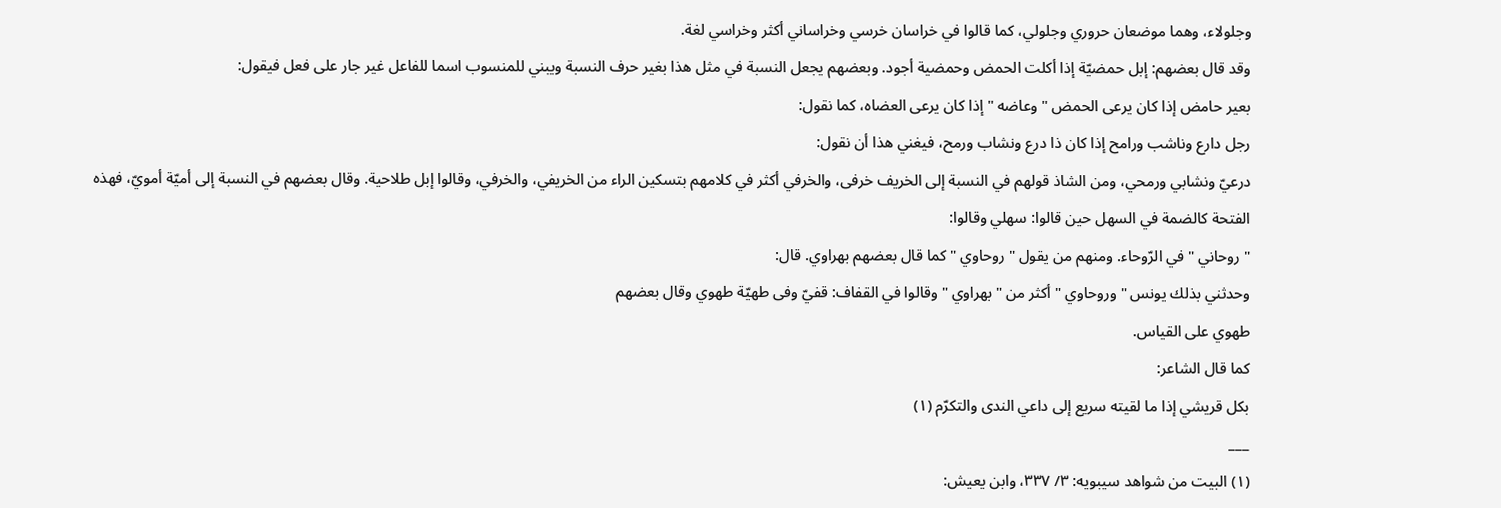وجلولاء، وهما موضعان حروري وجلولي، كما قالوا في خراسان خرسي وخراساني أكثر وخراسي لغة.
وقد قال بعضهم: إبل حمضيّة إذا أكلت الحمض وحمضية أجود. وبعضهم يجعل النسبة في مثل هذا بغير حرف النسبة ويبني للمنسوب اسما للفاعل غير جار على فعل فيقول:
بعير حامض إذا كان يرعى الحمض " وعاضه " إذا كان يرعى العضاه، كما نقول:
رجل دارع وناشب ورامح إذا كان ذا درع ونشاب ورمح، فيغني هذا أن نقول:
درعيّ ونشابي ورمحي، ومن الشاذ قولهم في النسبة إلى الخريف خرفى، والخرفي أكثر في كلامهم بتسكين الراء من الخريفي، والخرفي، وقالوا إبل طلاحية. وقال بعضهم في النسبة إلى أميّة أمويّ، فهذه الفتحة كالضمة في السهل حين قالوا: سهلي وقالوا:
" روحاني " في الرّوحاء. ومنهم من يقول " روحاوي " كما قال بعضهم بهراوي. قال:
وحدثني بذلك يونس " وروحاوي " أكثر من " بهراوي " وقالوا في القفاف: قفيّ وفى طهيّة طهوي وقال بعضهم
طهوي على القياس.
كما قال الشاعر:
بكل قريشي إذا ما لقيته سريع إلى داعي الندى والتكرّم (١)
___
(١) البيت من شواهد سيبويه: ٣/ ٣٣٧، وابن يعيش: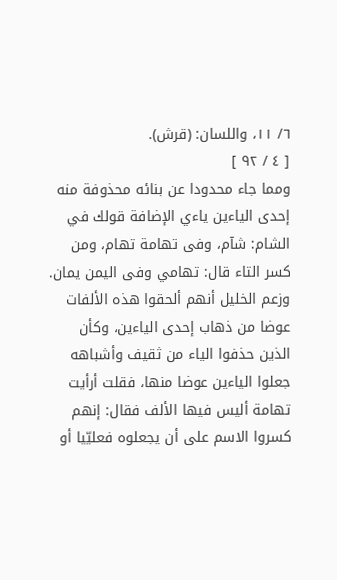٦/ ١١، واللسان: (قرش).
[ ٤ / ٩٢ ]
ومما جاء محدودا عن بنائه محذوفة منه إحدى الياءين ياءي الإضافة قولك في الشام: شآم، وفى تهامة تهام، ومن كسر التاء قال: تهامي وفى اليمن يمان. وزعم الخليل أنهم ألحقوا هذه الألفات عوضا من ذهاب إحدى الياءين، وكأن الذين حذفوا الياء من ثقيف وأشباهه جعلوا الياءين عوضا منها، فقلت أرأيت تهامة أليس فيها الألف فقال: إنهم كسروا الاسم على أن يجعلوه فعليّيا أو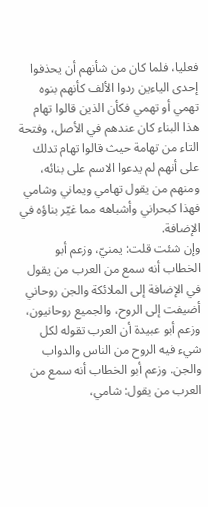فعليا، فلما كان من شأنهم أن يحذفوا إحدى الياءين ردوا الألف كأنهم بنوه تهمي أو تهمي فكأن الذين قالوا تهام هذا البناء كان عندهم في الأصل، وفتحة التاء من تهامة حيث قالوا تهام تدلك على أنهم لم يدعوا الاسم على بنائه، ومنهم من يقول تهامي ويماني وشامي فهذا كبحراني وأشباهه مما غيّر بناؤه في الإضافة.
وإن شئت قلت: يمنيّ، وزعم أبو الخطاب أنه سمع من العرب من يقول في الإضافة إلى الملائكة والجن روحاني أضيفت إلى الروح، والجميع روحانيون، وزعم أبو عبيدة أن العرب تقوله لكل شيء فيه الروح من الناس والدواب والجن. وزعم أبو الخطاب أنه سمع من العرب من يقول: شامي،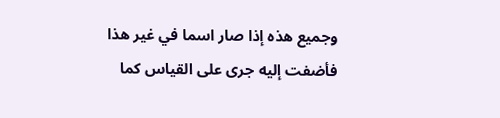وجميع هذه إذا صار اسما في غير هذا فأضفت إليه جرى على القياس كما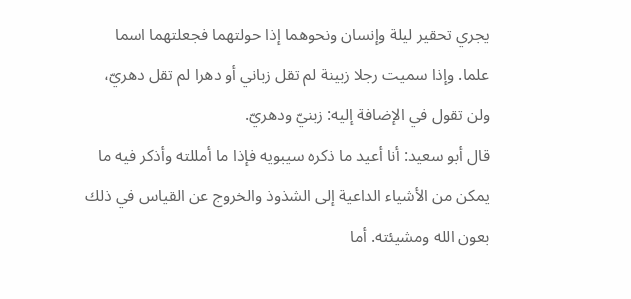يجري تحقير ليلة وإنسان ونحوهما إذا حولتهما فجعلتهما اسما علما. وإذا سميت رجلا زبينة لم تقل زباني أو دهرا لم تقل دهريّ، ولن تقول في الإضافة إليه: زبنيّ ودهريّ.
قال أبو سعيد: أنا أعيد ما ذكره سيبويه فإذا ما أمللته وأذكر فيه ما يمكن من الأشياء الداعية إلى الشذوذ والخروج عن القياس في ذلك بعون الله ومشيئته. أما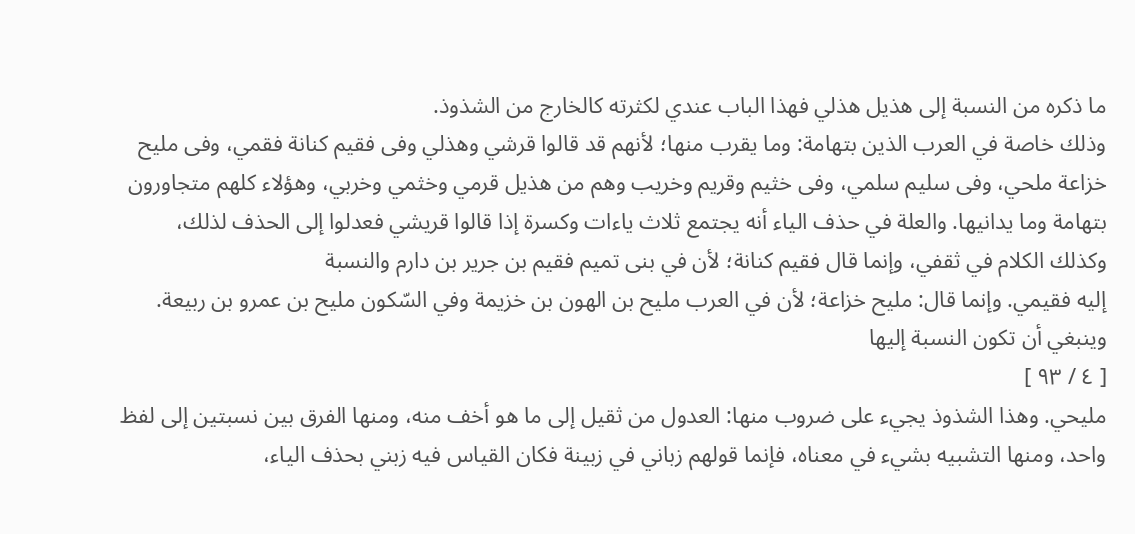ما ذكره من النسبة إلى هذيل هذلي فهذا الباب عندي لكثرته كالخارج من الشذوذ.
وذلك خاصة في العرب الذين بتهامة: وما يقرب منها؛ لأنهم قد قالوا قرشي وهذلي وفى فقيم كنانة فقمي، وفى مليح خزاعة ملحي، وفى سليم سلمي، وفى خثيم وقريم وخريب وهم من هذيل قرمي وخثمي وخربي، وهؤلاء كلهم متجاورون بتهامة وما يدانيها. والعلة في حذف الياء أنه يجتمع ثلاث ياءات وكسرة إذا قالوا قريشي فعدلوا إلى الحذف لذلك، وكذلك الكلام في ثقفي، وإنما قال فقيم كنانة؛ لأن في بنى تميم فقيم بن جرير بن دارم والنسبة
إليه فقيمي. وإنما قال: مليح خزاعة؛ لأن في العرب مليح بن الهون بن خزيمة وفي السّكون مليح بن عمرو بن ربيعة. وينبغي أن تكون النسبة إليها
[ ٤ / ٩٣ ]
مليحي. وهذا الشذوذ يجيء على ضروب منها: العدول من ثقيل إلى ما هو أخف منه، ومنها الفرق بين نسبتين إلى لفظ واحد، ومنها التشبيه بشيء في معناه، فإنما قولهم زباني في زبينة فكان القياس فيه زبني بحذف الياء،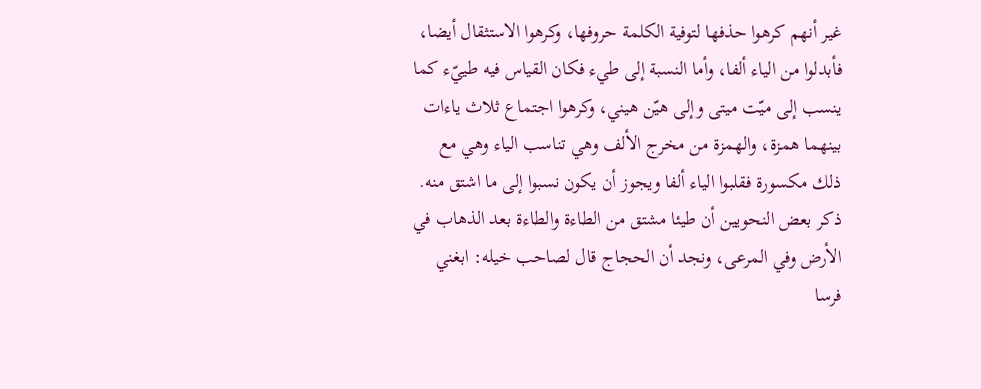غير أنهم كرهوا حذفها لتوفية الكلمة حروفها، وكرهوا الاستثقال أيضا، فأبدلوا من الياء ألفا، وأما النسبة إلى طيء فكان القياس فيه طييّء كما ينسب إلى ميّت ميتى وإلى هيّن هيني، وكرهوا اجتماع ثلاث ياءات بينهما همزة، والهمزة من مخرج الألف وهي تناسب الياء وهي مع ذلك مكسورة فقلبوا الياء ألفا ويجوز أن يكون نسبوا إلى ما اشتق منه.
ذكر بعض النحويين أن طيئا مشتق من الطاءة والطاءة بعد الذهاب في الأرض وفي المرعى، ونجد أن الحجاج قال لصاحب خيله: ابغني فرسا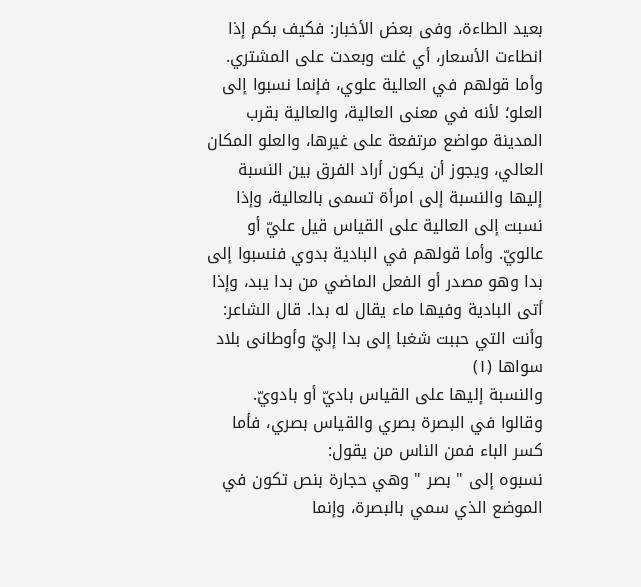بعيد الطاءة، وفى بعض الأخبار: فكيف بكم إذا انطاءت الأسعار، أي غلت وبعدت على المشتري.
وأما قولهم في العالية علوي، فإنما نسبوا إلى العلو؛ لأنه في معنى العالية، والعالية بقرب المدينة مواضع مرتفعة على غيرها، والعلو المكان العالي، ويجوز أن يكون أراد الفرق بين النسبة إليها والنسبة إلى امرأة تسمى بالعالية، وإذا نسبت إلى العالية على القياس قيل عليّ أو عالويّ. وأما قولهم في البادية بدوي فنسبوا إلى بدا وهو مصدر أو الفعل الماضي من بدا يبد، وإذا أتى البادية وفيها ماء يقال له بدا. قال الشاعر:
وأنت التي حببت شغبا إلى بدا إليّ وأوطانى بلاد سواها (١)
والنسبة إليها على القياس باديّ أو بادويّ.
وقالوا في البصرة بصري والقياس بصري، فأما كسر الباء فمن الناس من يقول:
نسبوه إلى " بصر " وهي حجارة بنص تكون في الموضع الذي سمي بالبصرة، وإنما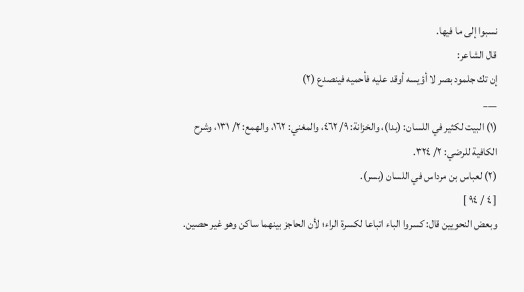نسبوا إلى ما فيها.
قال الشاعر:
إن تك جلمود بصر لا أؤيسه أوقد عليه فأحميه فينصدع (٢)
___
(١) البيت لكثير في اللسان: (بدا)، والخزانة: ٩/ ٤٦٢، والمغني: ١٦٢، والهمع: ٢/ ١٣١، وشرح الكافية للرضي: ٢/ ٣٢٤.
(٢) لعباس بن مرداس في اللسان (بسر).
[ ٤ / ٩٤ ]
وبعض النحويين قال: كسروا الباء اتباعا لكسرة الراء؛ لأن الحاجز بينهما ساكن وهو غير حصين.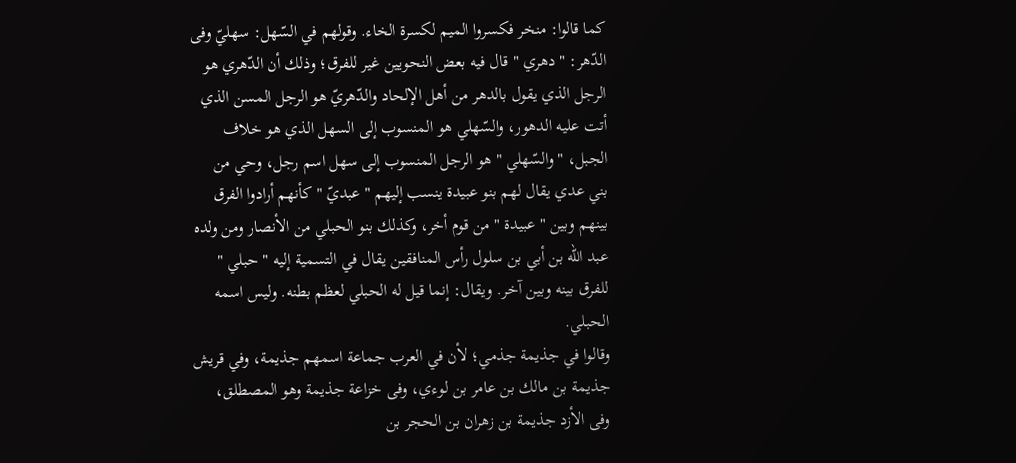كما قالوا: منخر فكسروا الميم لكسرة الخاء. وقولهم في السّهل: سهليّ وفى الدّهر: " دهري " قال فيه بعض النحويين غير للفرق؛ وذلك أن الدّهري هو الرجل الذي يقول بالدهر من أهل الإلحاد والدّهريّ هو الرجل المسن الذي أتت عليه الدهور، والسّهلي هو المنسوب إلى السهل الذي هو خلاف الجبل، " والسّهلي " هو الرجل المنسوب إلى سهل اسم رجل، وحي من بني عدي يقال لهم بنو عبيدة ينسب إليهم " عبديّ " كأنهم أرادوا الفرق بينهم وبين " عبيدة " من قوم أخر، وكذلك بنو الحبلي من الأنصار ومن ولده عبد الله بن أبي بن سلول رأس المنافقين يقال في التسمية إليه " حبلي " للفرق بينه وبين آخر. ويقال: إنما قيل له الحبلي لعظم بطنه. وليس اسمه الحبلي.
وقالوا في جذيمة جذمي؛ لأن في العرب جماعة اسمهم جذيمة، وفي قريش جذيمة بن مالك بن عامر بن لوءي، وفى خزاعة جذيمة وهو المصطلق، وفى الأزد جذيمة بن زهران بن الحجر بن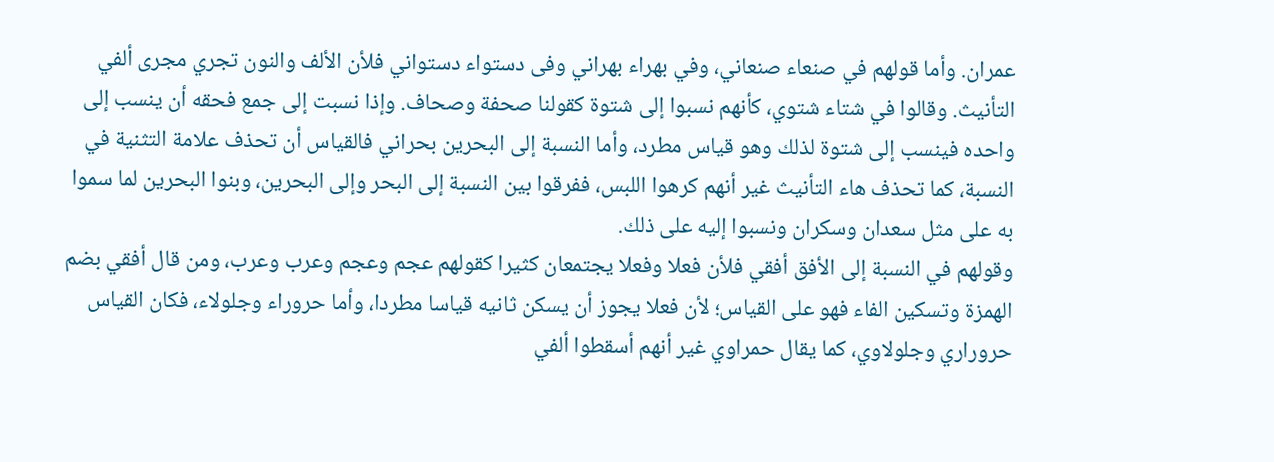عمران. وأما قولهم في صنعاء صنعاني، وفي بهراء بهراني وفى دستواء دستواني فلأن الألف والنون تجري مجرى ألفي التأنيث. وقالوا في شتاء شتوي، كأنهم نسبوا إلى شتوة كقولنا صحفة وصحاف. وإذا نسبت إلى جمع فحقه أن ينسب إلى واحده فينسب إلى شتوة لذلك وهو قياس مطرد، وأما النسبة إلى البحرين بحراني فالقياس أن تحذف علامة التثنية في النسبة، كما تحذف هاء التأنيث غير أنهم كرهوا اللبس، ففرقوا بين النسبة إلى البحر وإلى البحرين، وبنوا البحرين لما سموا به على مثل سعدان وسكران ونسبوا إليه على ذلك.
وقولهم في النسبة إلى الأفق أفقي فلأن فعلا وفعلا يجتمعان كثيرا كقولهم عجم وعجم وعرب وعرب، ومن قال أفقي بضم الهمزة وتسكين الفاء فهو على القياس؛ لأن فعلا يجوز أن يسكن ثانيه قياسا مطردا، وأما حروراء وجلولاء، فكان القياس حروراري وجلولاوي، كما يقال حمراوي غير أنهم أسقطوا ألفي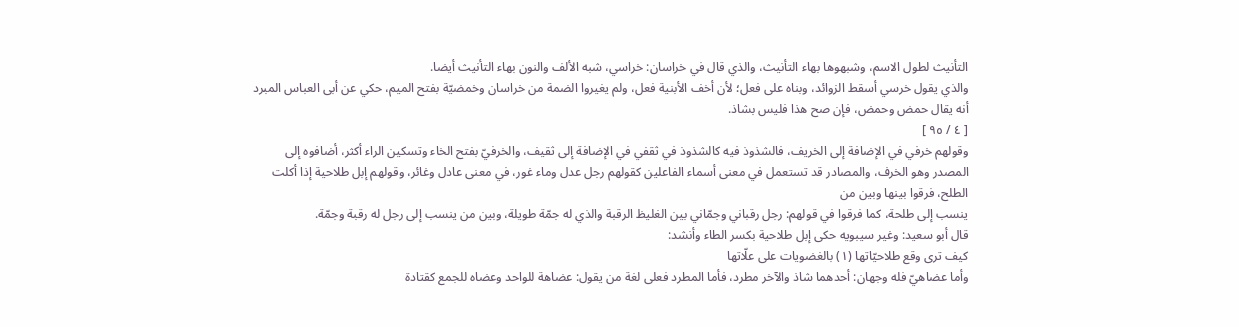التأنيث لطول الاسم، وشبهوها بهاء التأنيث، والذي قال في خراسان: خراسي، شبه الألف والنون بهاء التأنيث أيضا.
والذي يقول خرسي أسقط الزوائد، وبناه على فعل؛ لأن أخف الأبنية فعل، ولم يغيروا الضمة من خراسان وخمضيّة بفتح الميم، حكي عن أبى العباس المبرد أنه يقال حمض وحمض، فإن صح هذا فليس بشاذ.
[ ٤ / ٩٥ ]
وقولهم خرفي في الإضافة إلى الخريف، فالشذوذ فيه كالشذوذ في ثقفي في الإضافة إلى ثقيف، والخرفيّ بفتح الخاء وتسكين الراء أكثر، أضافوه إلى المصدر وهو الخرف، والمصادر قد تستعمل في معنى أسماء الفاعلين كقولهم رجل عدل وماء غور، في معنى عادل وغائر، وقولهم إبل طلاحية إذا أكلت الطلح، فرقوا بينها وبين من
ينسب إلى طلحة، كما فرقوا في قولهم: رجل رقباني وجمّاني بين الغليظ الرقبة والذي له جمّة طويلة، وبين من ينسب إلى رجل له رقبة وجمّة.
قال أبو سعيد: وغير سيبويه حكى إبل طلاحية بكسر الطاء وأنشد:
كيف ترى وقع طلاحيّاتها (١) بالغضويات على علّاتها
وأما عضاهيّ فله وجهان: أحدهما شاذ والآخر مطرد، فأما المطرد فعلى لغة من يقول: عضاهة للواحد وعضاه للجمع كقتادة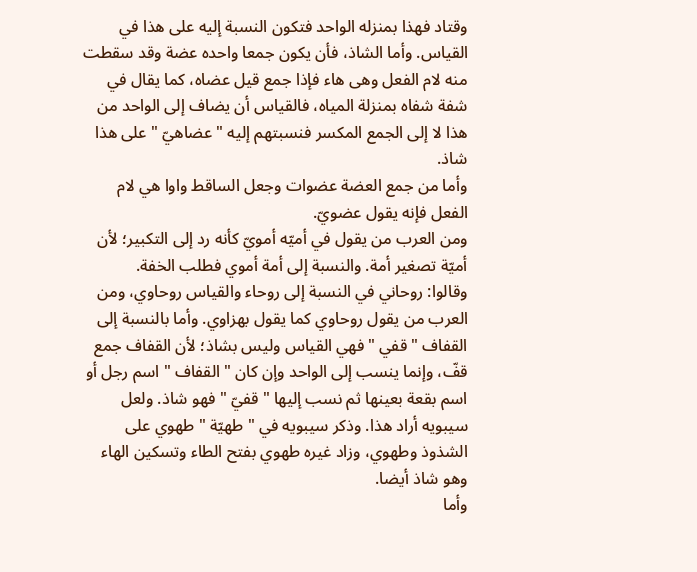وقتاد فهذا بمنزله الواحد فتكون النسبة إليه على هذا في القياس. وأما الشاذ، فأن يكون جمعا واحده عضة وقد سقطت منه لام الفعل وهى هاء فإذا جمع قيل عضاه، كما يقال في شفة شفاه بمنزلة المياه، فالقياس أن يضاف إلى الواحد من هذا لا إلى الجمع المكسر فنسبتهم إليه " عضاهيّ " على هذا شاذ.
وأما من جمع العضة عضوات وجعل الساقط واوا هي لام الفعل فإنه يقول عضويّ.
ومن العرب من يقول في أميّه أمويّ كأنه رد إلى التكبير؛ لأن أميّة تصغير أمة. والنسبة إلى أمة أموي فطلب الخفة.
وقالوا: روحاني في النسبة إلى روحاء والقياس روحاوي، ومن العرب من يقول روحاوي كما يقول بهزاوي. وأما بالنسبة إلى القفاف " قفي " فهي القياس وليس بشاذ؛ لأن القفاف جمع قفّ، وإنما ينسب إلى الواحد وإن كان " القفاف " اسم رجل أو اسم بقعة بعينها ثم نسب إليها " قفيّ " فهو شاذ. ولعل سيبويه أراد هذا. وذكر سيبويه في " طهيّة " طهوي على الشذوذ وطهوي، وزاد غيره طهوي بفتح الطاء وتسكين الهاء وهو شاذ أيضا.
وأما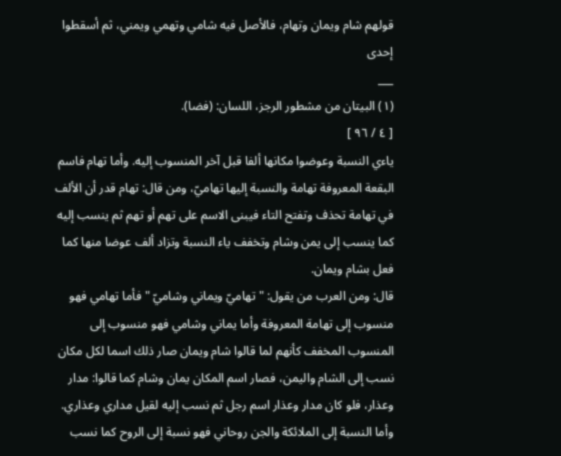قولهم شام ويمان وتهام، فالأصل فيه شامي وتهمي ويمني، ثم أسقطوا إحدى
___
(١) البيتان من مشطور الرجز، اللسان: (فضا).
[ ٤ / ٩٦ ]
ياءي النسبة وعوضوا مكانها ألفا قبل آخر المنسوب إليه. وأما تهام فاسم البقعة المعروفة تهامة والنسبة إليها تهاميّ، ومن قال: تهام قدر أن الألف في تهامة تحذف وتفتح التاء فيبنى الاسم على تهم أو تهم ثم ينسب إليه كما ينسب إلى يمن وشام وتخفف ياء النسبة وتزاد ألف عوضا منها كما فعل بشام ويمان.
قال: ومن العرب من يقول: " تهاميّ ويماني وشاميّ " فأما تهامي فهو منسوب إلى تهامة المعروفة وأما يماني وشامي فهو منسوب إلى المنسوب المخفف كأنهم لما قالوا شام ويمان صار ذلك اسما لكل مكان نسب إلى الشام واليمن، فصار اسم المكان يمان وشام كما قالوا: مدار وعذار، فلو كان مدار وعذار اسم رجل ثم نسب إليه لقيل مداري وعذاري. وأما النسبة إلى الملائكة والجن روحاني فهو نسبة إلى الروح كما نسب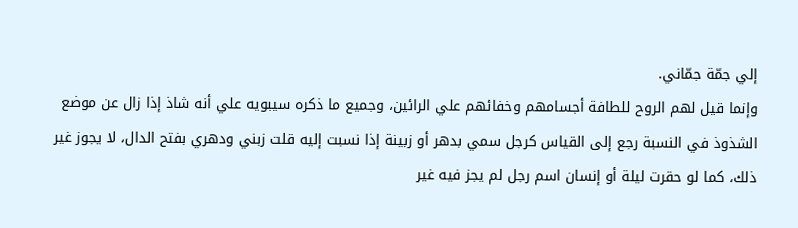إلي جمّة جمّاني.
وإنما قيل لهم الروح للطافة أجسامهم وخفائهم علي الرائين، وجميع ما ذكره سيبويه علي أنه شاذ إذا زال عن موضع الشذوذ في النسبة رجع إلى القياس كرجل سمي بدهر أو زبينة إذا نسبت إليه قلت زبني ودهري بفتح الدال، لا يجوز غير ذلك، كما لو حقرت ليلة أو إنسان اسم رجل لم يجز فيه غير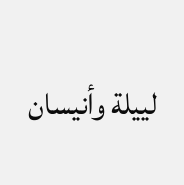لييلة وأنيسان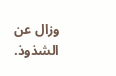وزال عن الشذوذ.